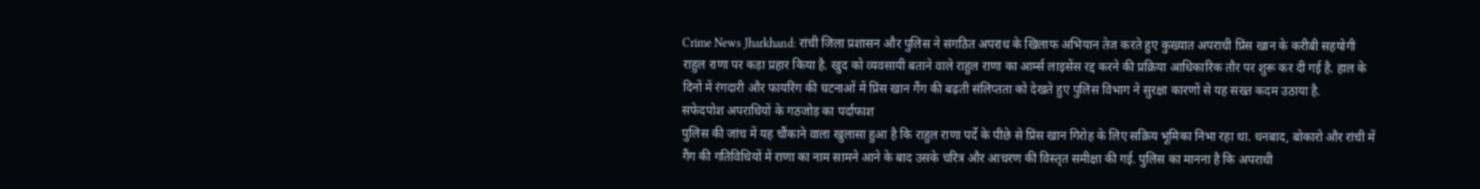Crime News Jharkhand: रांची जिला प्रशासन और पुलिस ने संगठित अपराध के खिलाफ अभियान तेज करते हुए कुख्यात अपराधी प्रिंस खान के करीबी सहयोगी राहुल राणा पर कड़ा प्रहार किया है. खुद को व्यवसायी बताने वाले राहुल राणा का आर्म्स लाइसेंस रद्द करने की प्रक्रिया आधिकारिक तौर पर शुरू कर दी गई है. हाल के दिनों में रंगदारी और फायरिंग की घटनाओं में प्रिंस खान गैंग की बढ़ती संलिप्तता को देखते हुए पुलिस विभाग ने सुरक्षा कारणों से यह सख्त कदम उठाया है.
सफेदपोश अपराधियों के गठजोड़ का पर्दाफाश
पुलिस की जांच में यह चौंकाने वाला खुलासा हुआ है कि राहुल राणा पर्दे के पीछे से प्रिंस खान गिरोह के लिए सक्रिय भूमिका निभा रहा था. धनबाद, बोकारो और रांची में गैंग की गतिविधियों में राणा का नाम सामने आने के बाद उसके चरित्र और आचरण की विस्तृत समीक्षा की गई. पुलिस का मानना है कि अपराधी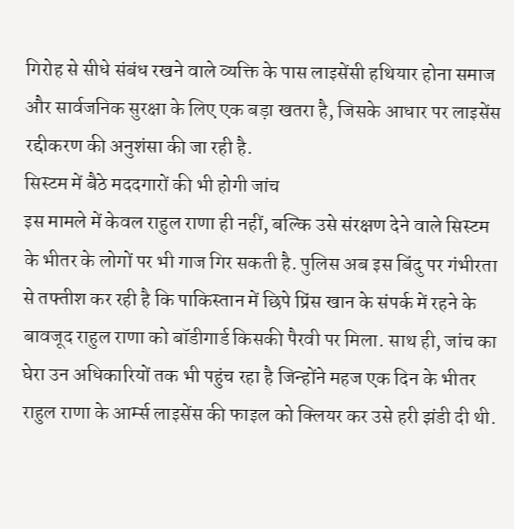गिरोह से सीधे संबंध रखने वाले व्यक्ति के पास लाइसेंसी हथियार होना समाज और सार्वजनिक सुरक्षा के लिए एक बड़ा खतरा है, जिसके आधार पर लाइसेंस रद्दीकरण की अनुशंसा की जा रही है.
सिस्टम में बैठे मददगारों की भी होगी जांच
इस मामले में केवल राहुल राणा ही नहीं, बल्कि उसे संरक्षण देने वाले सिस्टम के भीतर के लोगों पर भी गाज गिर सकती है. पुलिस अब इस बिंदु पर गंभीरता से तफ्तीश कर रही है कि पाकिस्तान में छिपे प्रिंस खान के संपर्क में रहने के बावजूद राहुल राणा को बॉडीगार्ड किसकी पैरवी पर मिला. साथ ही, जांच का घेरा उन अधिकारियों तक भी पहुंच रहा है जिन्होंने महज एक दिन के भीतर राहुल राणा के आर्म्स लाइसेंस की फाइल को क्लियर कर उसे हरी झंडी दी थी.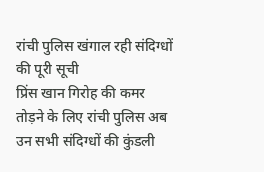रांची पुलिस खंगाल रही संदिग्धों की पूरी सूची
प्रिंस खान गिरोह की कमर तोड़ने के लिए रांची पुलिस अब उन सभी संदिग्धों की कुंडली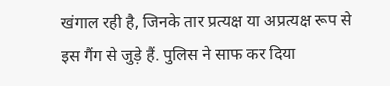खंगाल रही है, जिनके तार प्रत्यक्ष या अप्रत्यक्ष रूप से इस गैंग से जुड़े हैं. पुलिस ने साफ कर दिया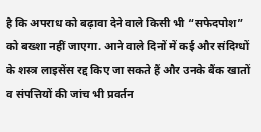है कि अपराध को बढ़ावा देने वाले किसी भी “सफेदपोश” को बख्शा नहीं जाएगा. आने वाले दिनों में कई और संदिग्धों के शस्त्र लाइसेंस रद्द किए जा सकते हैं और उनके बैंक खातों व संपत्तियों की जांच भी प्रवर्तन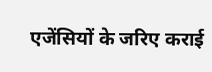एजेंसियों के जरिए कराई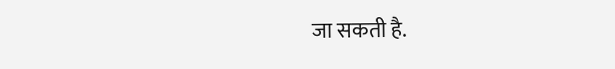जा सकती है.